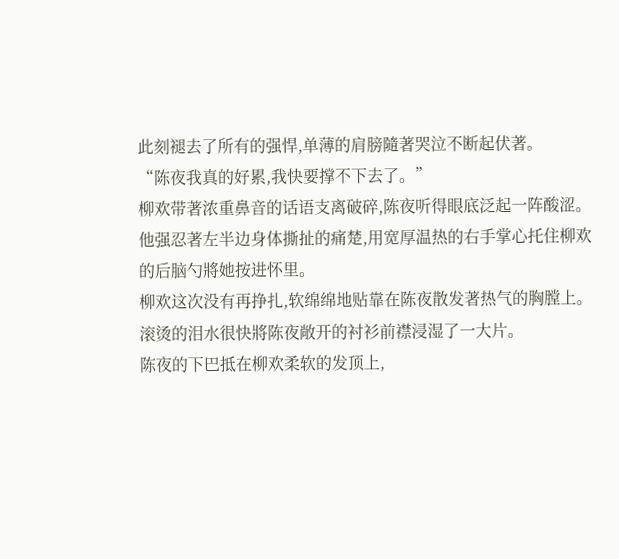此刻褪去了所有的强悍,单薄的肩膀隨著哭泣不断起伏著。
“陈夜我真的好累,我快要撑不下去了。”
柳欢带著浓重鼻音的话语支离破碎,陈夜听得眼底泛起一阵酸涩。
他强忍著左半边身体撕扯的痛楚,用宽厚温热的右手掌心托住柳欢的后脑勺將她按进怀里。
柳欢这次没有再挣扎,软绵绵地贴靠在陈夜散发著热气的胸膛上。
滚烫的泪水很快將陈夜敞开的衬衫前襟浸湿了一大片。
陈夜的下巴抵在柳欢柔软的发顶上,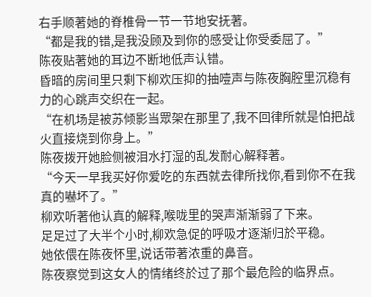右手顺著她的脊椎骨一节一节地安抚著。
“都是我的错,是我没顾及到你的感受让你受委屈了。”
陈夜贴著她的耳边不断地低声认错。
昏暗的房间里只剩下柳欢压抑的抽噎声与陈夜胸腔里沉稳有力的心跳声交织在一起。
“在机场是被苏倾影当眾架在那里了,我不回律所就是怕把战火直接烧到你身上。”
陈夜拨开她脸侧被泪水打湿的乱发耐心解释著。
“今天一早我买好你爱吃的东西就去律所找你,看到你不在我真的嚇坏了。”
柳欢听著他认真的解释,喉咙里的哭声渐渐弱了下来。
足足过了大半个小时,柳欢急促的呼吸才逐渐归於平稳。
她依偎在陈夜怀里,说话带著浓重的鼻音。
陈夜察觉到这女人的情绪终於过了那个最危险的临界点。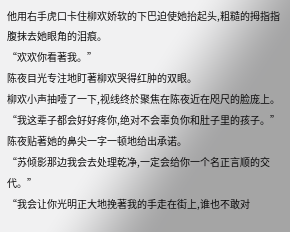他用右手虎口卡住柳欢娇软的下巴迫使她抬起头,粗糙的拇指指腹抹去她眼角的泪痕。
“欢欢你看著我。”
陈夜目光专注地盯著柳欢哭得红肿的双眼。
柳欢小声抽噎了一下,视线终於聚焦在陈夜近在咫尺的脸庞上。
“我这辈子都会好好疼你,绝对不会辜负你和肚子里的孩子。”
陈夜贴著她的鼻尖一字一顿地给出承诺。
“苏倾影那边我会去处理乾净,一定会给你一个名正言顺的交代。”
“我会让你光明正大地挽著我的手走在街上,谁也不敢对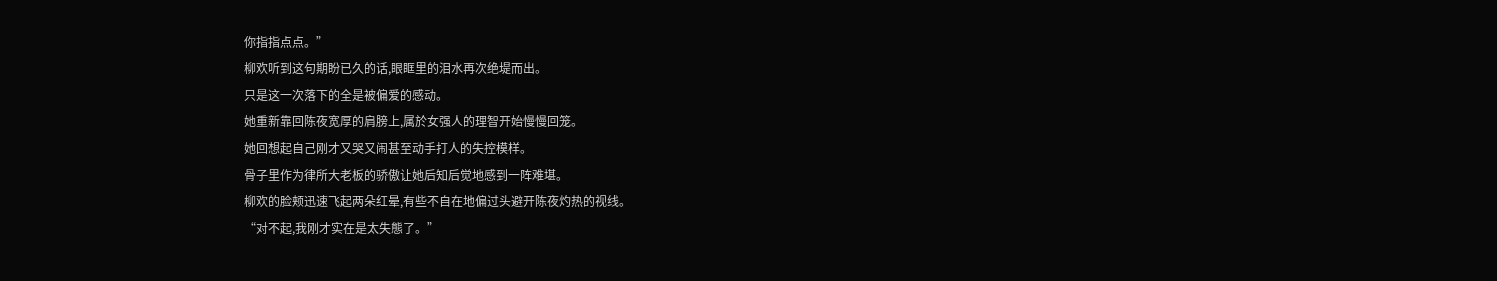你指指点点。”
柳欢听到这句期盼已久的话,眼眶里的泪水再次绝堤而出。
只是这一次落下的全是被偏爱的感动。
她重新靠回陈夜宽厚的肩膀上,属於女强人的理智开始慢慢回笼。
她回想起自己刚才又哭又闹甚至动手打人的失控模样。
骨子里作为律所大老板的骄傲让她后知后觉地感到一阵难堪。
柳欢的脸颊迅速飞起两朵红晕,有些不自在地偏过头避开陈夜灼热的视线。
“对不起,我刚才实在是太失態了。”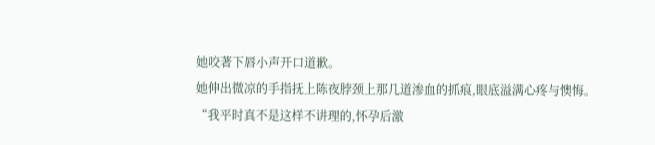她咬著下唇小声开口道歉。
她伸出微凉的手指抚上陈夜脖颈上那几道渗血的抓痕,眼底溢满心疼与懊悔。
“我平时真不是这样不讲理的,怀孕后激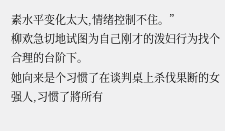素水平变化太大,情绪控制不住。”
柳欢急切地试图为自己刚才的泼妇行为找个合理的台阶下。
她向来是个习惯了在谈判桌上杀伐果断的女强人,习惯了將所有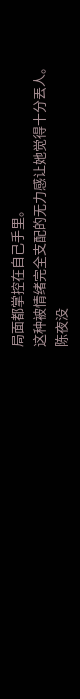局面都掌控在自己手里。
这种被情绪完全支配的无力感让她觉得十分丟人。
陈夜没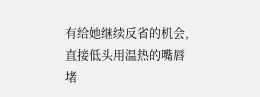有给她继续反省的机会,直接低头用温热的嘴唇堵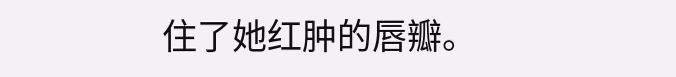住了她红肿的唇瓣。